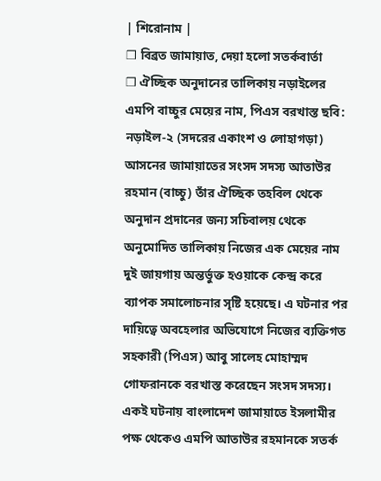| শিরোনাম |
❒ বিব্রত জামায়াত, দেয়া হলো সতর্কবার্তা
❒ ঐচ্ছিক অনুদানের তালিকায় নড়াইলের এমপি বাচ্চুর মেয়ের নাম, পিএস বরখাস্ত ছবি:
নড়াইল-২ (সদরের একাংশ ও লোহাগড়া) আসনের জামায়াতের সংসদ সদস্য আতাউর রহমান (বাচ্চু) তাঁর ঐচ্ছিক তহবিল থেকে অনুদান প্রদানের জন্য সচিবালয় থেকে অনুমোদিত তালিকায় নিজের এক মেয়ের নাম দুই জায়গায় অন্তর্ভুক্ত হওয়াকে কেন্দ্র করে ব্যাপক সমালোচনার সৃষ্টি হয়েছে। এ ঘটনার পর দায়িত্বে অবহেলার অভিযোগে নিজের ব্যক্তিগত সহকারী (পিএস) আবু সালেহ মোহাম্মদ গোফরানকে বরখাস্ত করেছেন সংসদ সদস্য। একই ঘটনায় বাংলাদেশ জামায়াতে ইসলামীর পক্ষ থেকেও এমপি আতাউর রহমানকে সতর্ক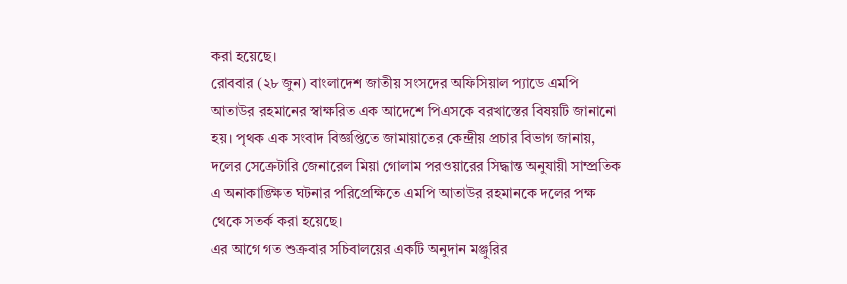করা হয়েছে।
রোববার (২৮ জুন) বাংলাদেশ জাতীয় সংসদের অফিসিয়াল প্যাডে এমপি আতাউর রহমানের স্বাক্ষরিত এক আদেশে পিএসকে বরখাস্তের বিষয়টি জানানো হয়। পৃথক এক সংবাদ বিজ্ঞপ্তিতে জামায়াতের কেন্দ্রীয় প্রচার বিভাগ জানায়, দলের সেক্রেটারি জেনারেল মিয়া গোলাম পরওয়ারের সিদ্ধান্ত অনুযায়ী সাম্প্রতিক এ অনাকাঙ্ক্ষিত ঘটনার পরিপ্রেক্ষিতে এমপি আতাউর রহমানকে দলের পক্ষ থেকে সতর্ক করা হয়েছে।
এর আগে গত শুক্রবার সচিবালয়ের একটি অনুদান মঞ্জুরির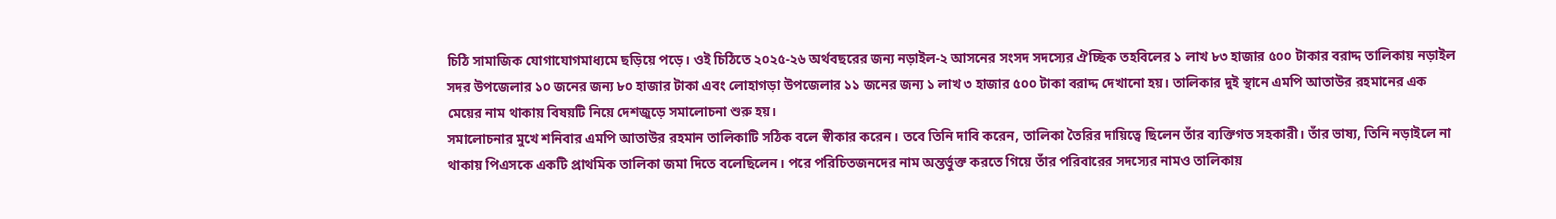চিঠি সামাজিক যোগাযোগমাধ্যমে ছড়িয়ে পড়ে। ওই চিঠিতে ২০২৫-২৬ অর্থবছরের জন্য নড়াইল-২ আসনের সংসদ সদস্যের ঐচ্ছিক তহবিলের ১ লাখ ৮৩ হাজার ৫০০ টাকার বরাদ্দ তালিকায় নড়াইল সদর উপজেলার ১০ জনের জন্য ৮০ হাজার টাকা এবং লোহাগড়া উপজেলার ১১ জনের জন্য ১ লাখ ৩ হাজার ৫০০ টাকা বরাদ্দ দেখানো হয়। তালিকার দুই স্থানে এমপি আতাউর রহমানের এক মেয়ের নাম থাকায় বিষয়টি নিয়ে দেশজুড়ে সমালোচনা শুরু হয়।
সমালোচনার মুখে শনিবার এমপি আতাউর রহমান তালিকাটি সঠিক বলে স্বীকার করেন। তবে তিনি দাবি করেন, তালিকা তৈরির দায়িত্বে ছিলেন তাঁর ব্যক্তিগত সহকারী। তাঁর ভাষ্য, তিনি নড়াইলে না থাকায় পিএসকে একটি প্রাথমিক তালিকা জমা দিতে বলেছিলেন। পরে পরিচিতজনদের নাম অন্তর্ভুক্ত করতে গিয়ে তাঁর পরিবারের সদস্যের নামও তালিকায়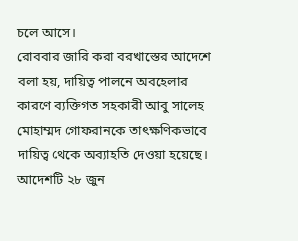চলে আসে।
রোববার জারি করা বরখাস্তের আদেশে বলা হয়, দায়িত্ব পালনে অবহেলার কারণে ব্যক্তিগত সহকারী আবু সালেহ মোহাম্মদ গোফরানকে তাৎক্ষণিকভাবে দায়িত্ব থেকে অব্যাহতি দেওয়া হয়েছে। আদেশটি ২৮ জুন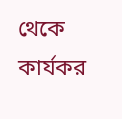থেকে কার্যকর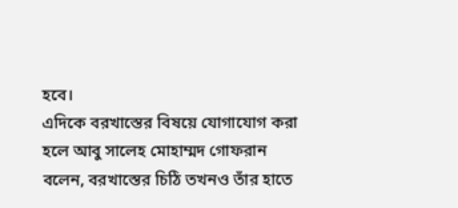হবে।
এদিকে বরখাস্তের বিষয়ে যোগাযোগ করা হলে আবু সালেহ মোহাম্মদ গোফরান বলেন, বরখাস্তের চিঠি তখনও তাঁর হাতে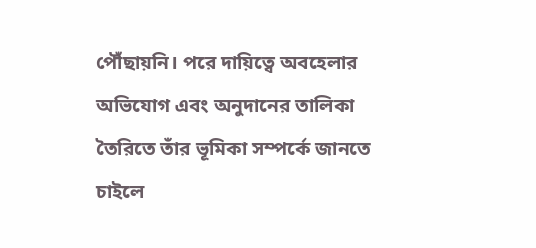পৌঁছায়নি। পরে দায়িত্বে অবহেলার অভিযোগ এবং অনুদানের তালিকা তৈরিতে তাঁর ভূমিকা সম্পর্কে জানতে চাইলে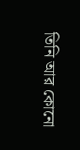তিনি আর কোনো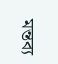মন্তব্য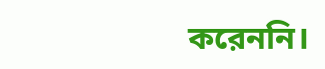করেননি।